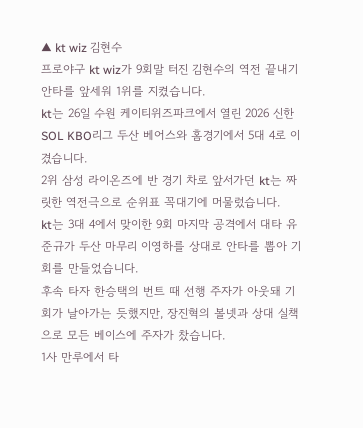▲ kt wiz 김현수
프로야구 kt wiz가 9회말 터진 김현수의 역전 끝내기 안타를 앞세워 1위를 지켰습니다.
kt는 26일 수원 케이티위즈파크에서 열린 2026 신한 SOL KBO리그 두산 베어스와 홈경기에서 5대 4로 이겼습니다.
2위 삼성 라이온즈에 반 경기 차로 앞서가던 kt는 짜릿한 역전극으로 순위표 꼭대기에 머물렀습니다.
kt는 3대 4에서 맞이한 9회 마지막 공격에서 대타 유준규가 두산 마무리 이영하를 상대로 안타를 뽑아 기회를 만들었습니다.
후속 타자 한승택의 번트 때 선행 주자가 아웃돼 기회가 날아가는 듯했지만, 장진혁의 볼넷과 상대 실책으로 모든 베이스에 주자가 찼습니다.
1사 만루에서 타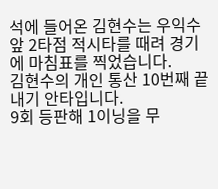석에 들어온 김현수는 우익수 앞 2타점 적시타를 때려 경기에 마침표를 찍었습니다.
김현수의 개인 통산 10번째 끝내기 안타입니다.
9회 등판해 1이닝을 무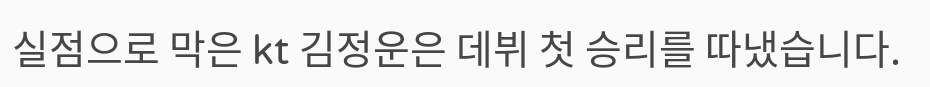실점으로 막은 kt 김정운은 데뷔 첫 승리를 따냈습니다.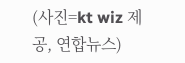(사진=kt wiz 제공, 연합뉴스)